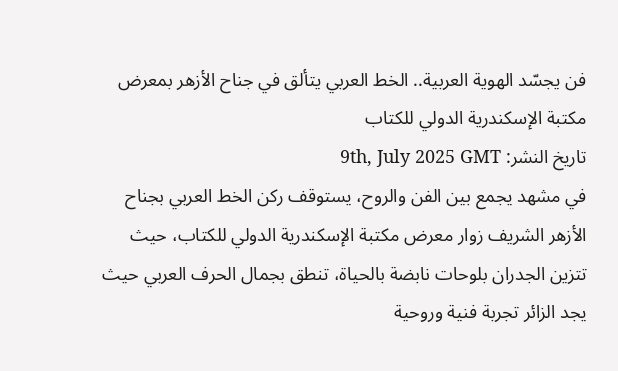فن يجسّد الهوية العربية.. الخط العربي يتألق في جناح الأزهر بمعرض مكتبة الإسكندرية الدولي للكتاب
تاريخ النشر: 9th, July 2025 GMT
في مشهد يجمع بين الفن والروح، يستوقف ركن الخط العربي بجناح الأزهر الشريف زوار معرض مكتبة الإسكندرية الدولي للكتاب، حيث تتزين الجدران بلوحات نابضة بالحياة، تنطق بجمال الحرف العربي حيث يجد الزائر تجربة فنية وروحية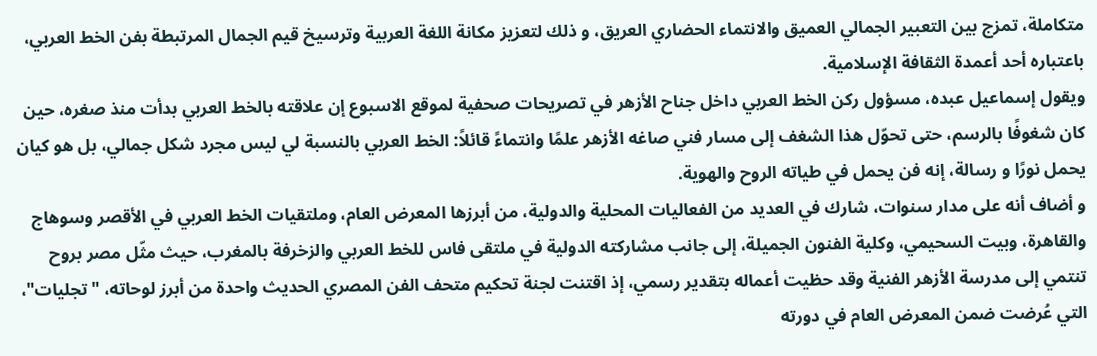متكاملة، تمزج بين التعبير الجمالي العميق والانتماء الحضاري العريق، و ذلك لتعزيز مكانة اللغة العربية وترسيخ قيم الجمال المرتبطة بفن الخط العربي، باعتباره أحد أعمدة الثقافة الإسلامية.
ويقول إسماعيل عبده، مسؤول ركن الخط العربي داخل جناح الأزهر في تصريحات صحفية لموقع الاسبوع إن علاقته بالخط العربي بدأت منذ صغره، حين كان شغوفًا بالرسم، حتى تحوّل هذا الشغف إلى مسار فني صاغه الأزهر علمًا وانتماءً قائلاً: الخط العربي بالنسبة لي ليس مجرد شكل جمالي، بل هو كيان يحمل نورًا و رسالة، إنه فن يحمل في طياته الروح والهوية.
و أضاف أنه على مدار سنوات، شارك في العديد من الفعاليات المحلية والدولية، من أبرزها المعرض العام، وملتقيات الخط العربي في الأقصر وسوهاج والقاهرة، وبيت السحيمي، وكلية الفنون الجميلة، إلى جانب مشاركته الدولية في ملتقى فاس للخط العربي والزخرفة بالمغرب، حيث مثّل مصر بروح تنتمي إلى مدرسة الأزهر الفنية وقد حظيت أعماله بتقدير رسمي، إذ اقتنت لجنة تحكيم متحف الفن المصري الحديث واحدة من أبرز لوحاته، "تجليات"، التي عُرضت ضمن المعرض العام في دورته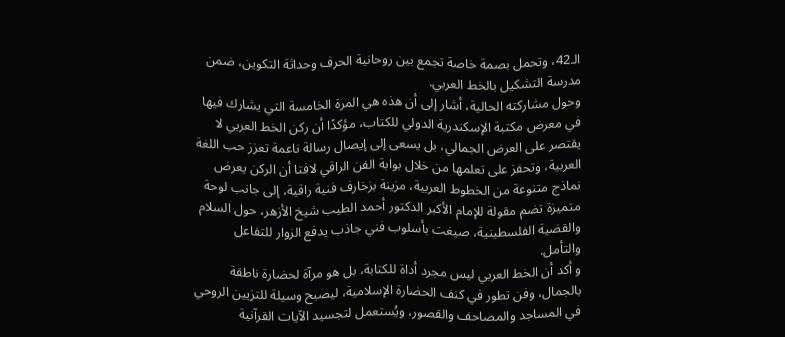الـ42، وتحمل بصمة خاصة تجمع بين روحانية الحرف وحداثة التكوين، ضمن مدرسة التشكيل بالخط العربي.
وحول مشاركته الحالية، أشار إلى أن هذه هي المرة الخامسة التي يشارك فيها في معرض مكتبة الإسكندرية الدولي للكتاب، مؤكدًا أن ركن الخط العربي لا يقتصر على العرض الجمالي، بل يسعى إلى إيصال رسالة ناعمة تعزز حب اللغة العربية، وتحفز على تعلمها من خلال بوابة الفن الراقي لافتا أن الركن يعرض نماذج متنوعة من الخطوط العربية، مزينة بزخارف فنية راقية، إلى جانب لوحة متميزة تضم مقولة للإمام الأكبر الدكتور أحمد الطيب شيخ الأزهر، حول السلام والقضية الفلسطينية، صيغت بأسلوب فني جاذب يدفع الزوار للتفاعل والتأمل.
و أكد أن الخط العربي ليس مجرد أداة للكتابة، بل هو مرآة لحضارة ناطقة بالجمال، وفن تطور في كنف الحضارة الإسلامية، ليصبح وسيلة للتزيين الروحي في المساجد والمصاحف والقصور، ويُستعمل لتجسيد الآيات القرآنية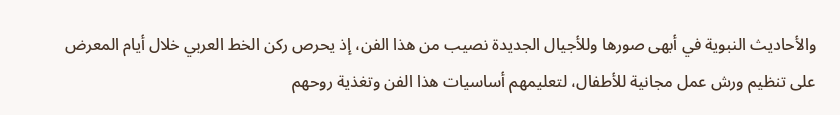والأحاديث النبوية في أبهى صورها وللأجيال الجديدة نصيب من هذا الفن، إذ يحرص ركن الخط العربي خلال أيام المعرض على تنظيم ورش عمل مجانية للأطفال، لتعليمهم أساسيات هذا الفن وتغذية روحهم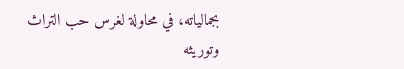بجمالياته، في محاولة لغرس حب التراث وتوريثه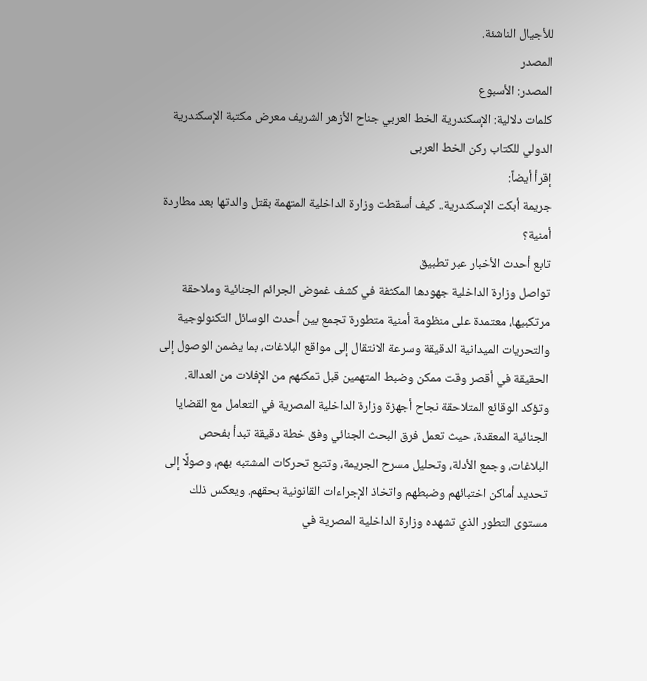للأجيال الناشئة.
المصدر
المصدر: الأسبوع
كلمات دلالية: الإسكندرية الخط العربي جناح الأزهر الشريف معرض مكتبة الإسكندرية الدولي للكتاب رکن الخط العربی
إقرأ أيضاً:
جريمة أبكت الإسكندرية.. كيف أسقطت وزارة الداخلية المتهمة بقتل والدتها بعد مطاردة أمنية؟
تابع أحدث الأخبار عبر تطبيق
تواصل وزارة الداخلية جهودها المكثفة في كشف غموض الجرائم الجنائية وملاحقة مرتكبيها، معتمدة على منظومة أمنية متطورة تجمع بين أحدث الوسائل التكنولوجية والتحريات الميدانية الدقيقة وسرعة الانتقال إلى مواقع البلاغات، بما يضمن الوصول إلى الحقيقة في أقصر وقت ممكن وضبط المتهمين قبل تمكنهم من الإفلات من العدالة.
وتؤكد الوقائع المتلاحقة نجاح أجهزة وزارة الداخلية المصرية في التعامل مع القضايا الجنائية المعقدة، حيث تعمل فرق البحث الجنائي وفق خطة دقيقة تبدأ بفحص البلاغات، وجمع الأدلة، وتحليل مسرح الجريمة، وتتبع تحركات المشتبه بهم، وصولًا إلى تحديد أماكن اختبائهم وضبطهم واتخاذ الإجراءات القانونية بحقهم. ويعكس ذلك مستوى التطور الذي تشهده وزارة الداخلية المصرية في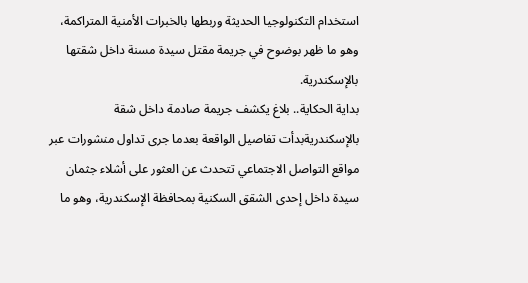استخدام التكنولوجيا الحديثة وربطها بالخبرات الأمنية المتراكمة، وهو ما ظهر بوضوح في جريمة مقتل سيدة مسنة داخل شقتها بالإسكندرية.
بداية الحكاية.. بلاغ يكشف جريمة صادمة داخل شقة بالإسكندريةبدأت تفاصيل الواقعة بعدما جرى تداول منشورات عبر مواقع التواصل الاجتماعي تتحدث عن العثور على أشلاء جثمان سيدة داخل إحدى الشقق السكنية بمحافظة الإسكندرية، وهو ما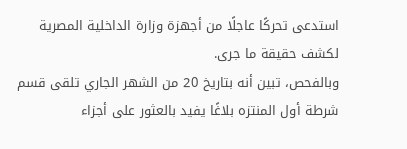استدعى تحركًا عاجلًا من أجهزة وزارة الداخلية المصرية لكشف حقيقة ما جرى.
وبالفحص، تبين أنه بتاريخ 20 من الشهر الجاري تلقى قسم شرطة أول المنتزه بلاغًا يفيد بالعثور على أجزاء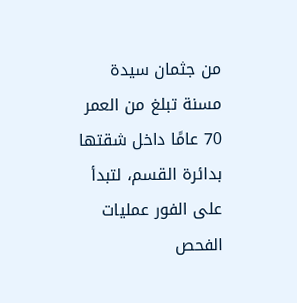من جثمان سيدة مسنة تبلغ من العمر 70 عامًا داخل شقتها بدائرة القسم، لتبدأ على الفور عمليات الفحص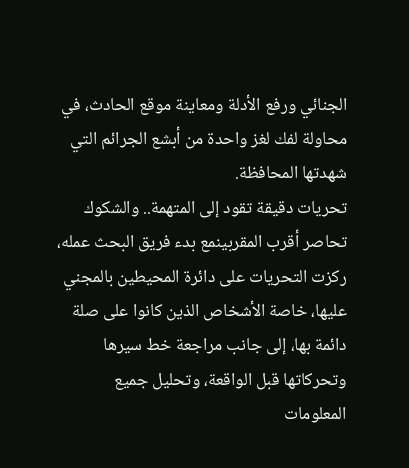الجنائي ورفع الأدلة ومعاينة موقع الحادث، في محاولة لفك لغز واحدة من أبشع الجرائم التي شهدتها المحافظة.
تحريات دقيقة تقود إلى المتهمة.. والشكوك تحاصر أقرب المقربينمع بدء فريق البحث عمله، ركزت التحريات على دائرة المحيطين بالمجني عليها، خاصة الأشخاص الذين كانوا على صلة دائمة بها، إلى جانب مراجعة خط سيرها وتحركاتها قبل الواقعة، وتحليل جميع المعلومات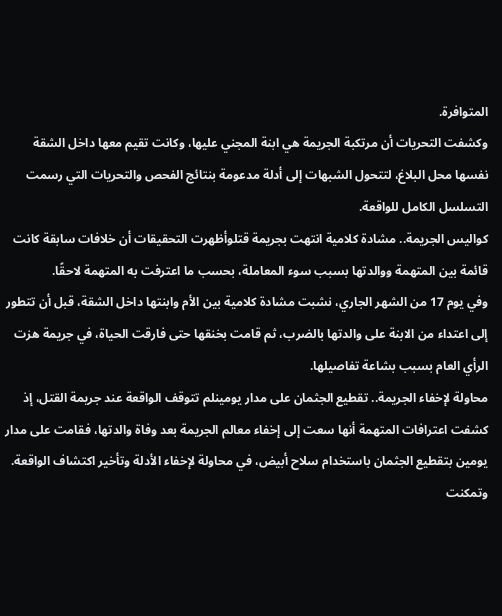المتوافرة.
وكشفت التحريات أن مرتكبة الجريمة هي ابنة المجني عليها، وكانت تقيم معها داخل الشقة نفسها محل البلاغ، لتتحول الشبهات إلى أدلة مدعومة بنتائج الفحص والتحريات التي رسمت التسلسل الكامل للواقعة.
كواليس الجريمة.. مشادة كلامية انتهت بجريمة قتلوأظهرت التحقيقات أن خلافات سابقة كانت قائمة بين المتهمة ووالدتها بسبب سوء المعاملة، بحسب ما اعترفت به المتهمة لاحقًا.
وفي يوم 17 من الشهر الجاري، نشبت مشادة كلامية بين الأم وابنتها داخل الشقة، قبل أن تتطور إلى اعتداء من الابنة على والدتها بالضرب، ثم قامت بخنقها حتى فارقت الحياة، في جريمة هزت الرأي العام بسبب بشاعة تفاصيلها.
محاولة لإخفاء الجريمة.. تقطيع الجثمان على مدار يومينلم تتوقف الواقعة عند جريمة القتل، إذ كشفت اعترافات المتهمة أنها سعت إلى إخفاء معالم الجريمة بعد وفاة والدتها، فقامت على مدار يومين بتقطيع الجثمان باستخدام سلاح أبيض، في محاولة لإخفاء الأدلة وتأخير اكتشاف الواقعة.
وتمكنت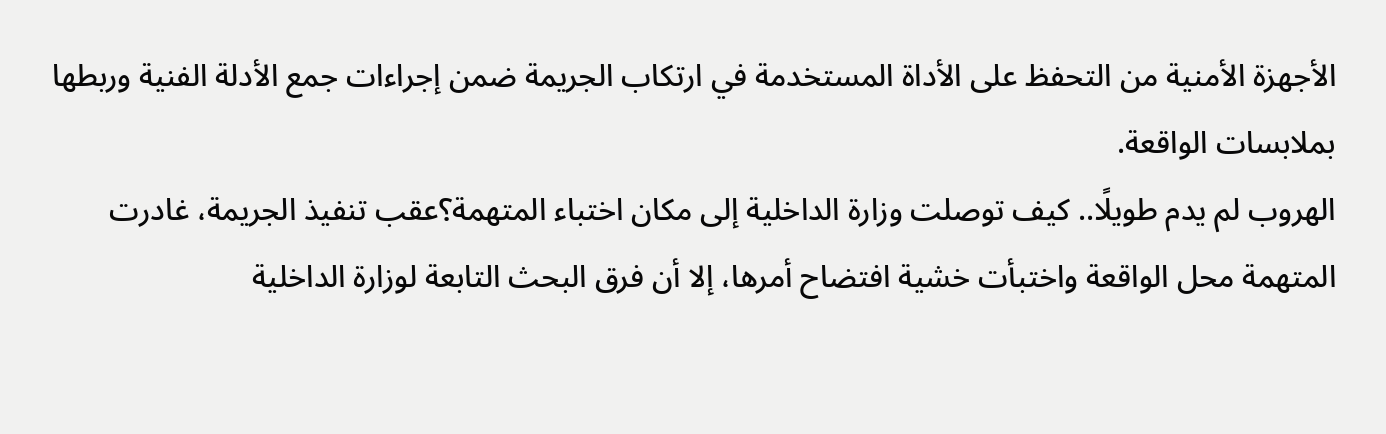الأجهزة الأمنية من التحفظ على الأداة المستخدمة في ارتكاب الجريمة ضمن إجراءات جمع الأدلة الفنية وربطها بملابسات الواقعة.
الهروب لم يدم طويلًا.. كيف توصلت وزارة الداخلية إلى مكان اختباء المتهمة؟عقب تنفيذ الجريمة، غادرت المتهمة محل الواقعة واختبأت خشية افتضاح أمرها، إلا أن فرق البحث التابعة لوزارة الداخلية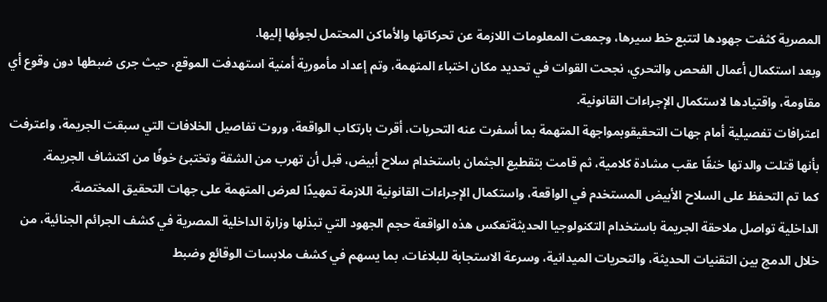المصرية كثفت جهودها لتتبع خط سيرها، وجمعت المعلومات اللازمة عن تحركاتها والأماكن المحتمل لجوئها إليها.
وبعد استكمال أعمال الفحص والتحري، نجحت القوات في تحديد مكان اختباء المتهمة، وتم إعداد مأمورية أمنية استهدفت الموقع، حيث جرى ضبطها دون وقوع أي مقاومة، واقتيادها لاستكمال الإجراءات القانونية.
اعترافات تفصيلية أمام جهات التحقيقوبمواجهة المتهمة بما أسفرت عنه التحريات، أقرت بارتكاب الواقعة، وروت تفاصيل الخلافات التي سبقت الجريمة، واعترفت بأنها قتلت والدتها خنقًا عقب مشادة كلامية، ثم قامت بتقطيع الجثمان باستخدام سلاح أبيض، قبل أن تهرب من الشقة وتختبئ خوفًا من اكتشاف الجريمة.
كما تم التحفظ على السلاح الأبيض المستخدم في الواقعة، واستكمال الإجراءات القانونية اللازمة تمهيدًا لعرض المتهمة على جهات التحقيق المختصة.
الداخلية تواصل ملاحقة الجريمة باستخدام التكنولوجيا الحديثةتعكس هذه الواقعة حجم الجهود التي تبذلها وزارة الداخلية المصرية في كشف الجرائم الجنائية، من خلال الدمج بين التقنيات الحديثة، والتحريات الميدانية، وسرعة الاستجابة للبلاغات، بما يسهم في كشف ملابسات الوقائع وضبط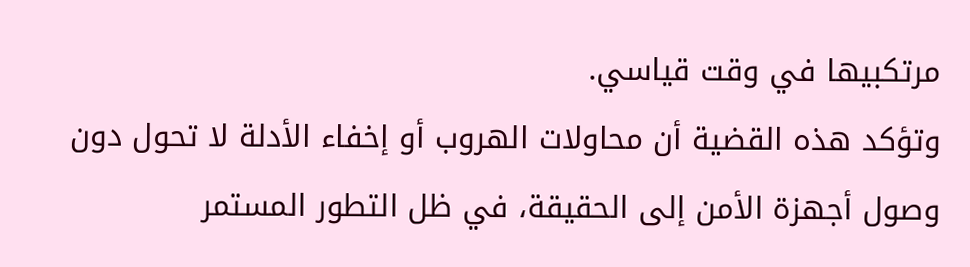مرتكبيها في وقت قياسي.
وتؤكد هذه القضية أن محاولات الهروب أو إخفاء الأدلة لا تحول دون وصول أجهزة الأمن إلى الحقيقة، في ظل التطور المستمر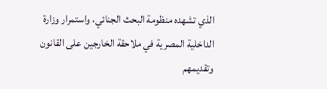الذي تشهده منظومة البحث الجنائي، واستمرار وزارة الداخلية المصرية في ملاحقة الخارجين على القانون وتقديمهم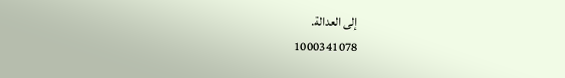إلى العدالة.
1000341078